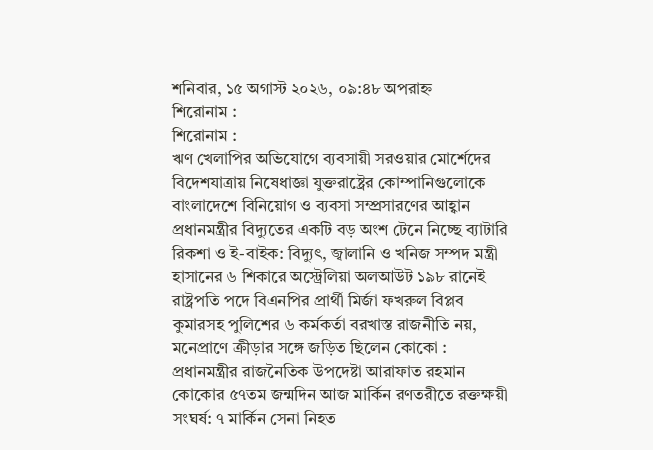শনিবার, ১৫ অগাস্ট ২০২৬, ০৯:৪৮ অপরাহ্ন
শিরোনাম :
শিরোনাম :
ঋণ খেলাপির অভিযোগে ব্যবসায়ী সরওয়ার মোর্শেদের বিদেশযাত্রায় নিষেধাজ্ঞা যুক্তরাষ্ট্রের কোম্পানিগুলোকে বাংলাদেশে বিনিয়োগ ও ব্যবসা সম্প্রসারণের আহ্বান প্রধানমন্ত্রীর বিদ্যুতের একটি বড় অংশ টেনে নিচ্ছে ব্যাটারি রিকশা ও ই-বাইক: বিদ্যুৎ, জ্বালানি ও খনিজ সম্পদ মন্ত্রী হাসানের ৬ শিকারে অস্ট্রেলিয়া অলআউট ১৯৮ রানেই রাষ্ট্রপতি পদে বিএনপির প্রার্থী মির্জা ফখরুল বিপ্লব কুমারসহ পুলিশের ৬ কর্মকর্তা বরখাস্ত রাজনীতি নয়, মনেপ্রাণে ক্রীড়ার সঙ্গে জড়িত ছিলেন কোকো : প্রধানমন্ত্রীর রাজনৈতিক উপদেষ্টা আরাফাত রহমান কোকোর ৫৭তম জন্মদিন আজ মার্কিন রণতরীতে রক্তক্ষয়ী সংঘর্ষ: ৭ মার্কিন সেনা নিহত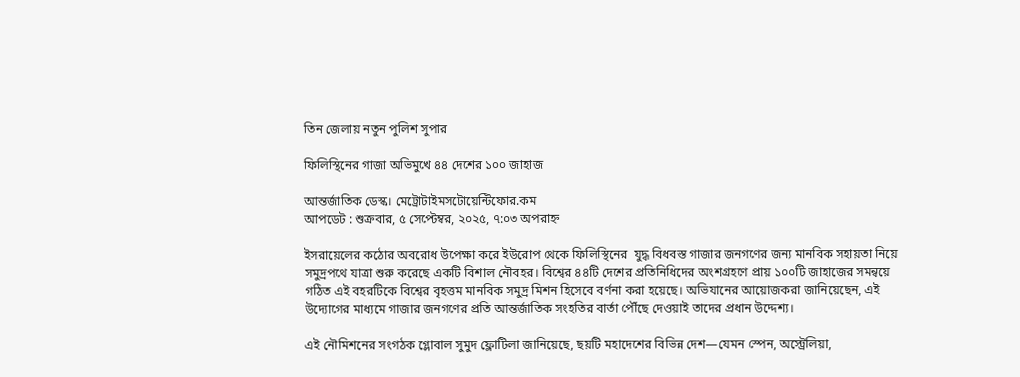তিন জেলায় নতুন পুলিশ সুপার

ফিলিস্থিনের গাজা অভিমুখে ৪৪ দেশের ১০০ জাহাজ

আন্তর্জাতিক ডেস্ক। মেট্রোটাইমসটোয়েন্টিফোর.কম
আপডেট : শুক্রবার, ৫ সেপ্টেম্বর, ২০২৫, ৭:০৩ অপরাহ্ন

ইসরায়েলের কঠোর অবরোধ উপেক্ষা করে ইউরোপ থেকে ফিলিস্থিনের  যুদ্ধ বিধবস্ত গাজার জনগণের জন্য মানবিক সহায়তা নিয়ে সমুদ্রপথে যাত্রা শুরু করেছে একটি বিশাল নৌবহর। বিশ্বের ৪৪টি দেশের প্রতিনিধিদের অংশগ্রহণে প্রায় ১০০টি জাহাজের সমন্বয়ে গঠিত এই বহরটিকে বিশ্বের বৃহত্তম মানবিক সমুদ্র মিশন হিসেবে বর্ণনা করা হয়েছে। অভিযানের আয়োজকরা জানিয়েছেন, এই উদ্যোগের মাধ্যমে গাজার জনগণের প্রতি আন্তর্জাতিক সংহতির বার্তা পৌঁছে দেওয়াই তাদের প্রধান উদ্দেশ্য।

এই নৌমিশনের সংগঠক ‌গ্লোবাল সুমুদ ফ্লোটিলা জানিয়েছে, ছয়টি মহাদেশের বিভিন্ন দেশ—যেমন স্পেন, অস্ট্রেলিয়া,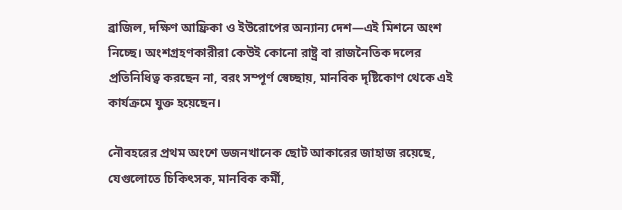ব্রাজিল, দক্ষিণ আফ্রিকা ও ইউরোপের অন্যান্য দেশ—এই মিশনে অংশ নিচ্ছে। অংশগ্রহণকারীরা কেউই কোনো রাষ্ট্র বা রাজনৈতিক দলের প্রতিনিধিত্ব করছেন না, বরং সম্পূর্ণ স্বেচ্ছায়, মানবিক দৃষ্টিকোণ থেকে এই কার্যক্রমে যুক্ত হয়েছেন।

নৌবহরের প্রথম অংশে ডজনখানেক ছোট আকারের জাহাজ রয়েছে, যেগুলোতে চিকিৎসক, মানবিক কর্মী,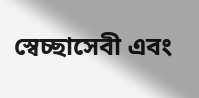স্বেচ্ছাসেবী এবং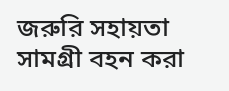জরুরি সহায়তা সামগ্রী বহন করা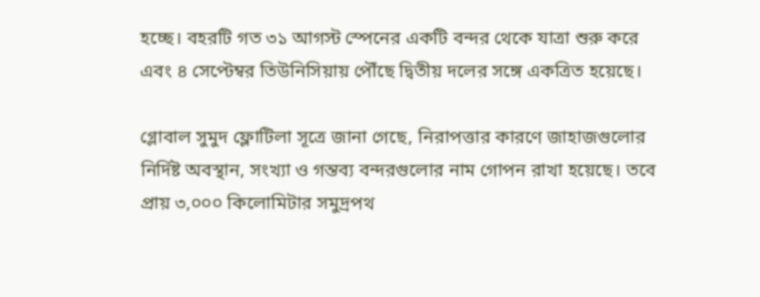হচ্ছে। বহরটি গত ৩১ আগস্ট স্পেনের একটি বন্দর থেকে যাত্রা শুরু করে এবং ৪ সেপ্টেম্বর তিউনিসিয়ায় পৌঁছে দ্বিতীয় দলের সঙ্গে একত্রিত হয়েছে।

গ্লোবাল সুমুদ ফ্লোটিলা সূত্রে জানা গেছে, নিরাপত্তার কারণে জাহাজগুলোর নির্দিষ্ট অবস্থান, সংখ্যা ও গন্তব্য বন্দরগুলোর নাম গোপন রাখা হয়েছে। তবে প্রায় ৩,০০০ কিলোমিটার সমুদ্রপথ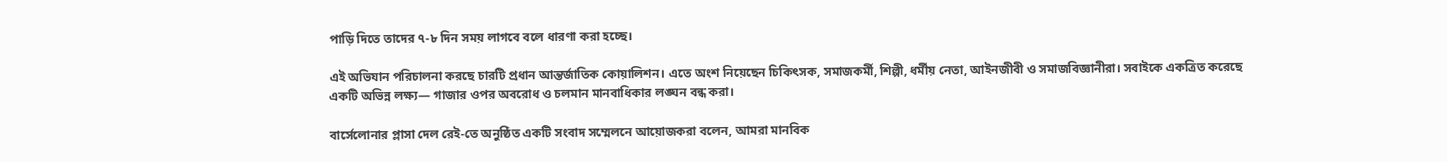পাড়ি দিতে তাদের ৭-৮ দিন সময় লাগবে বলে ধারণা করা হচ্ছে।

এই অভিযান পরিচালনা করছে চারটি প্রধান আন্তর্জাতিক কোয়ালিশন। এতে অংশ নিয়েছেন চিকিৎসক, সমাজকর্মী, শিল্পী, ধর্মীয় নেতা, আইনজীবী ও সমাজবিজ্ঞানীরা। সবাইকে একত্রিত করেছে একটি অভিন্ন লক্ষ্য— গাজার ওপর অবরোধ ও চলমান মানবাধিকার লঙ্ঘন বন্ধ করা।

বার্সেলোনার প্লাসা দেল রেই-তে অনুষ্ঠিত একটি সংবাদ সম্মেলনে আয়োজকরা বলেন, আমরা মানবিক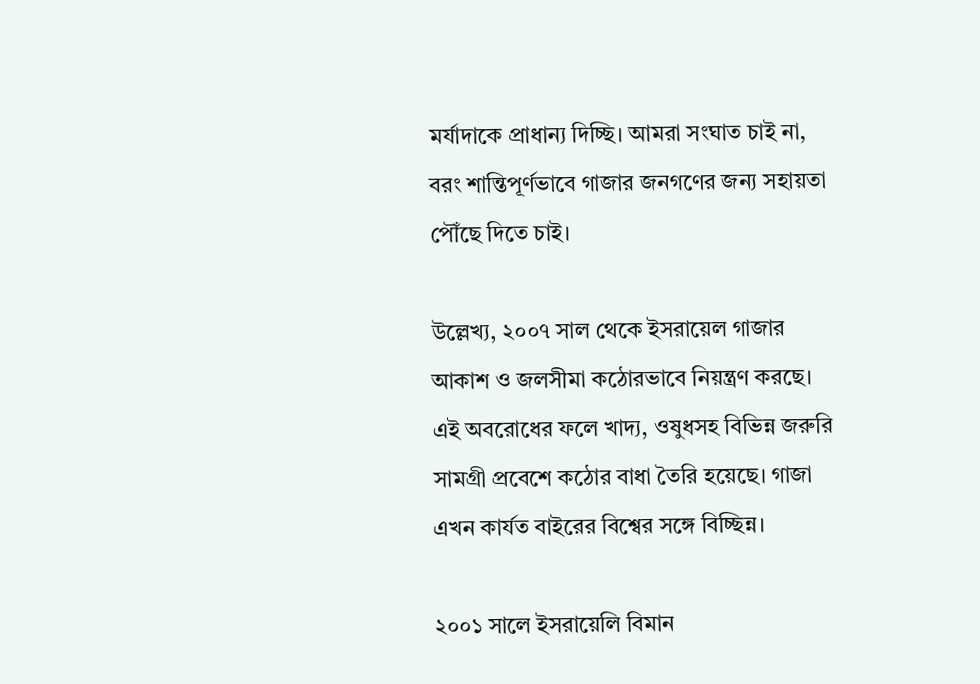মর্যাদাকে প্রাধান্য দিচ্ছি। আমরা সংঘাত চাই না, বরং শান্তিপূর্ণভাবে গাজার জনগণের জন্য সহায়তা পৌঁছে দিতে চাই।

উল্লেখ্য, ২০০৭ সাল থেকে ইসরায়েল গাজার আকাশ ও জলসীমা কঠোরভাবে নিয়ন্ত্রণ করছে। এই অবরোধের ফলে খাদ্য, ওষুধসহ বিভিন্ন জরুরি সামগ্রী প্রবেশে কঠোর বাধা তৈরি হয়েছে। গাজা এখন কার্যত বাইরের বিশ্বের সঙ্গে বিচ্ছিন্ন।

২০০১ সালে ইসরায়েলি বিমান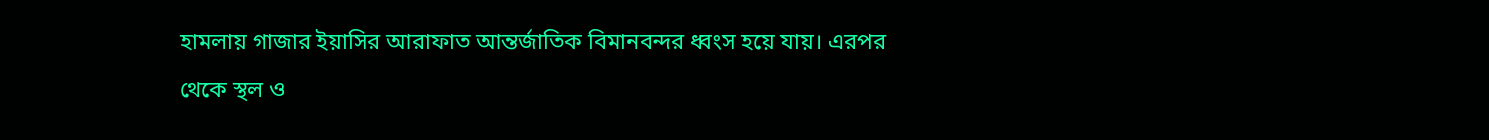হামলায় গাজার ইয়াসির আরাফাত আন্তর্জাতিক বিমানবন্দর ধ্বংস হয়ে যায়। এরপর থেকে স্থল ও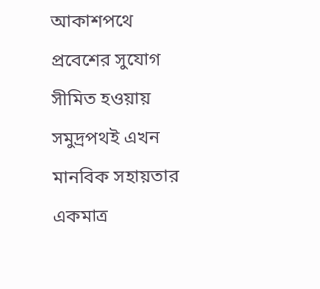আকাশপথে প্রবেশের সুযোগ সীমিত হওয়ায় সমুদ্রপথই এখন মানবিক সহায়তার একমাত্র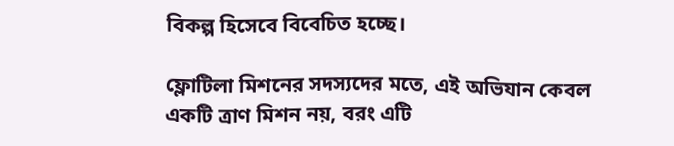বিকল্প হিসেবে বিবেচিত হচ্ছে।

ফ্লোটিলা মিশনের সদস্যদের মতে, এই অভিযান কেবল একটি ত্রাণ মিশন নয়, বরং এটি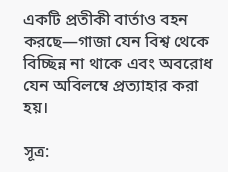একটি প্রতীকী বার্তাও বহন করছে—গাজা যেন বিশ্ব থেকে বিচ্ছিন্ন না থাকে এবং অবরোধ যেন অবিলম্বে প্রত্যাহার করা হয়।

সূত্র: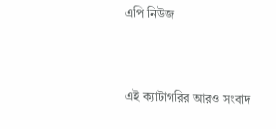এপি নিউজ


এই ক্যাটাগরির আরও সংবাদ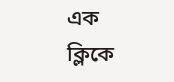এক ক্লিকে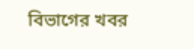বিভাগের খবর